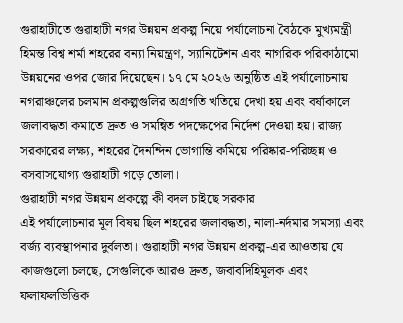গুৱাহাটীতে গুৱাহাটী নগর উন্নয়ন প্রকল্প নিয়ে পর্যালোচনা বৈঠকে মুখ্যমন্ত্রী হিমন্ত বিশ্ব শর্মা শহরের বন্যা নিয়ন্ত্রণ, স্যানিটেশন এবং নাগরিক পরিকাঠামো উন্নয়নের ওপর জোর দিয়েছেন। ১৭ মে ২০২৬ অনুষ্ঠিত এই পর্যালোচনায় নগরাঞ্চলের চলমান প্রকল্পগুলির অগ্রগতি খতিয়ে দেখা হয় এবং বর্ষাকালে জলাবদ্ধতা কমাতে দ্রুত ও সমন্বিত পদক্ষেপের নির্দেশ দেওয়া হয়। রাজ্য সরকারের লক্ষ্য, শহরের দৈনন্দিন ভোগান্তি কমিয়ে পরিষ্কার-পরিচ্ছন্ন ও বসবাসযোগ্য গুৱাহাটী গড়ে তোলা।
গুৱাহাটী নগর উন্নয়ন প্রকল্পে কী বদল চাইছে সরকার
এই পর্যালোচনার মূল বিষয় ছিল শহরের জলাবদ্ধতা, নালা-নর্দমার সমস্যা এবং বর্জ্য ব্যবস্থাপনার দুর্বলতা। গুৱাহাটী নগর উন্নয়ন প্রকল্প-এর আওতায় যে কাজগুলো চলছে, সেগুলিকে আরও দ্রুত, জবাবদিহিমূলক এবং ফলাফলভিত্তিক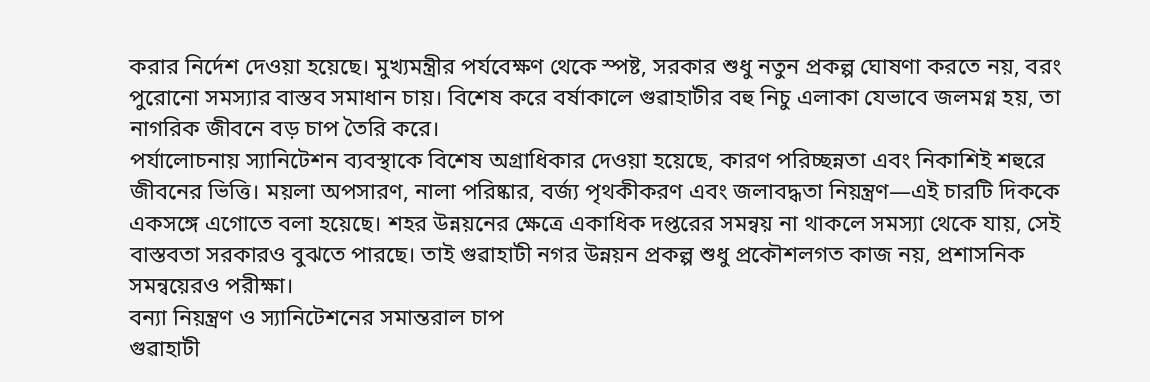করার নির্দেশ দেওয়া হয়েছে। মুখ্যমন্ত্রীর পর্যবেক্ষণ থেকে স্পষ্ট, সরকার শুধু নতুন প্রকল্প ঘোষণা করতে নয়, বরং পুরোনো সমস্যার বাস্তব সমাধান চায়। বিশেষ করে বর্ষাকালে গুৱাহাটীর বহু নিচু এলাকা যেভাবে জলমগ্ন হয়, তা নাগরিক জীবনে বড় চাপ তৈরি করে।
পর্যালোচনায় স্যানিটেশন ব্যবস্থাকে বিশেষ অগ্রাধিকার দেওয়া হয়েছে, কারণ পরিচ্ছন্নতা এবং নিকাশিই শহুরে জীবনের ভিত্তি। ময়লা অপসারণ, নালা পরিষ্কার, বর্জ্য পৃথকীকরণ এবং জলাবদ্ধতা নিয়ন্ত্রণ—এই চারটি দিককে একসঙ্গে এগোতে বলা হয়েছে। শহর উন্নয়নের ক্ষেত্রে একাধিক দপ্তরের সমন্বয় না থাকলে সমস্যা থেকে যায়, সেই বাস্তবতা সরকারও বুঝতে পারছে। তাই গুৱাহাটী নগর উন্নয়ন প্রকল্প শুধু প্রকৌশলগত কাজ নয়, প্রশাসনিক সমন্বয়েরও পরীক্ষা।
বন্যা নিয়ন্ত্রণ ও স্যানিটেশনের সমান্তরাল চাপ
গুৱাহাটী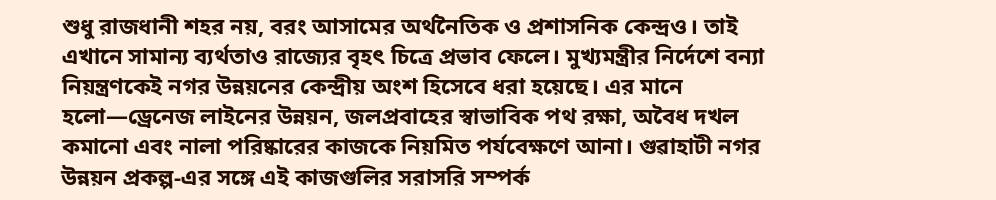শুধু রাজধানী শহর নয়, বরং আসামের অর্থনৈতিক ও প্রশাসনিক কেন্দ্রও। তাই এখানে সামান্য ব্যর্থতাও রাজ্যের বৃহৎ চিত্রে প্রভাব ফেলে। মুখ্যমন্ত্রীর নির্দেশে বন্যা নিয়ন্ত্রণকেই নগর উন্নয়নের কেন্দ্রীয় অংশ হিসেবে ধরা হয়েছে। এর মানে হলো—ড্রেনেজ লাইনের উন্নয়ন, জলপ্রবাহের স্বাভাবিক পথ রক্ষা, অবৈধ দখল কমানো এবং নালা পরিষ্কারের কাজকে নিয়মিত পর্যবেক্ষণে আনা। গুৱাহাটী নগর উন্নয়ন প্রকল্প-এর সঙ্গে এই কাজগুলির সরাসরি সম্পর্ক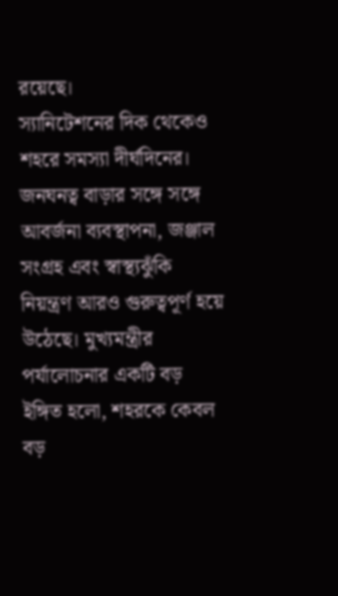রয়েছে।
স্যানিটেশনের দিক থেকেও শহরে সমস্যা দীর্ঘদিনের। জনঘনত্ব বাড়ার সঙ্গে সঙ্গে আবর্জনা ব্যবস্থাপনা, জঞ্জাল সংগ্রহ এবং স্বাস্থ্যঝুঁকি নিয়ন্ত্রণ আরও গুরুত্বপূর্ণ হয়ে উঠেছে। মুখ্যমন্ত্রীর পর্যালোচনার একটি বড় ইঙ্গিত হলো, শহরকে কেবল বড়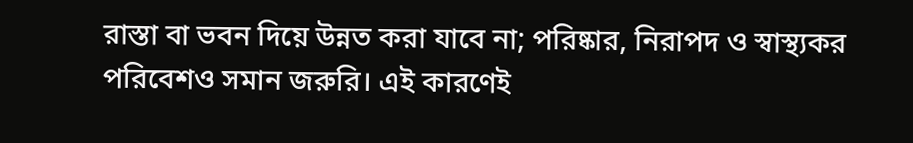রাস্তা বা ভবন দিয়ে উন্নত করা যাবে না; পরিষ্কার, নিরাপদ ও স্বাস্থ্যকর পরিবেশও সমান জরুরি। এই কারণেই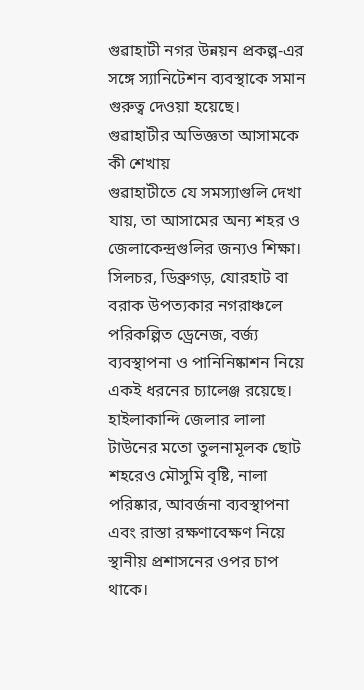গুৱাহাটী নগর উন্নয়ন প্রকল্প-এর সঙ্গে স্যানিটেশন ব্যবস্থাকে সমান গুরুত্ব দেওয়া হয়েছে।
গুৱাহাটীর অভিজ্ঞতা আসামকে কী শেখায়
গুৱাহাটীতে যে সমস্যাগুলি দেখা যায়, তা আসামের অন্য শহর ও জেলাকেন্দ্রগুলির জন্যও শিক্ষা। সিলচর, ডিব্রুগড়, যোরহাট বা বরাক উপত্যকার নগরাঞ্চলে পরিকল্পিত ড্রেনেজ, বর্জ্য ব্যবস্থাপনা ও পানিনিষ্কাশন নিয়ে একই ধরনের চ্যালেঞ্জ রয়েছে। হাইলাকান্দি জেলার লালা টাউনের মতো তুলনামূলক ছোট শহরেও মৌসুমি বৃষ্টি, নালা পরিষ্কার, আবর্জনা ব্যবস্থাপনা এবং রাস্তা রক্ষণাবেক্ষণ নিয়ে স্থানীয় প্রশাসনের ওপর চাপ থাকে।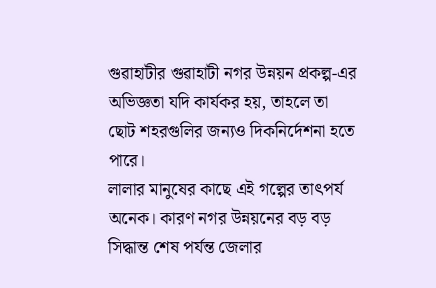গুৱাহাটীর গুৱাহাটী নগর উন্নয়ন প্রকল্প-এর অভিজ্ঞতা যদি কার্যকর হয়, তাহলে তা ছোট শহরগুলির জন্যও দিকনির্দেশনা হতে পারে।
লালার মানুষের কাছে এই গল্পের তাৎপর্য অনেক। কারণ নগর উন্নয়নের বড় বড় সিদ্ধান্ত শেষ পর্যন্ত জেলার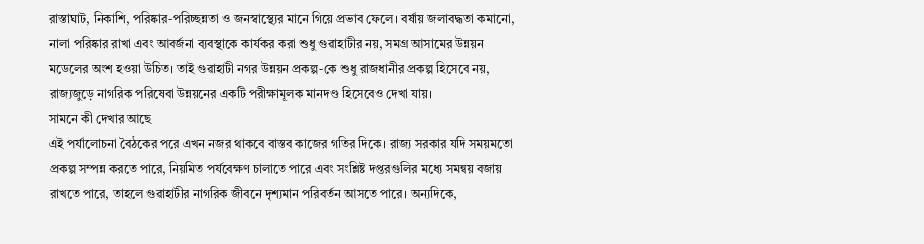রাস্তাঘাট, নিকাশি, পরিষ্কার-পরিচ্ছন্নতা ও জনস্বাস্থ্যের মানে গিয়ে প্রভাব ফেলে। বর্ষায় জলাবদ্ধতা কমানো, নালা পরিষ্কার রাখা এবং আবর্জনা ব্যবস্থাকে কার্যকর করা শুধু গুৱাহাটীর নয়, সমগ্র আসামের উন্নয়ন মডেলের অংশ হওয়া উচিত। তাই গুৱাহাটী নগর উন্নয়ন প্রকল্প-কে শুধু রাজধানীর প্রকল্প হিসেবে নয়, রাজ্যজুড়ে নাগরিক পরিষেবা উন্নয়নের একটি পরীক্ষামূলক মানদণ্ড হিসেবেও দেখা যায়।
সামনে কী দেখার আছে
এই পর্যালোচনা বৈঠকের পরে এখন নজর থাকবে বাস্তব কাজের গতির দিকে। রাজ্য সরকার যদি সময়মতো প্রকল্প সম্পন্ন করতে পারে, নিয়মিত পর্যবেক্ষণ চালাতে পারে এবং সংশ্লিষ্ট দপ্তরগুলির মধ্যে সমন্বয় বজায় রাখতে পারে, তাহলে গুৱাহাটীর নাগরিক জীবনে দৃশ্যমান পরিবর্তন আসতে পারে। অন্যদিকে,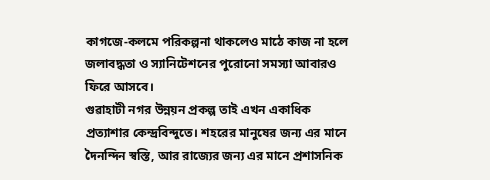কাগজে-কলমে পরিকল্পনা থাকলেও মাঠে কাজ না হলে জলাবদ্ধতা ও স্যানিটেশনের পুরোনো সমস্যা আবারও ফিরে আসবে।
গুৱাহাটী নগর উন্নয়ন প্রকল্প তাই এখন একাধিক প্রত্যাশার কেন্দ্রবিন্দুতে। শহরের মানুষের জন্য এর মানে দৈনন্দিন স্বস্তি, আর রাজ্যের জন্য এর মানে প্রশাসনিক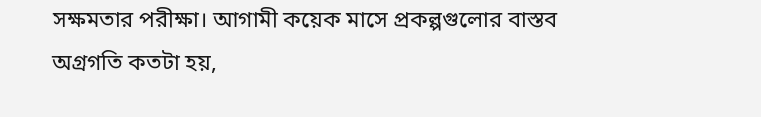সক্ষমতার পরীক্ষা। আগামী কয়েক মাসে প্রকল্পগুলোর বাস্তব অগ্রগতি কতটা হয়,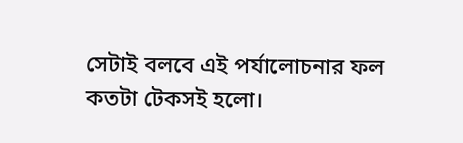সেটাই বলবে এই পর্যালোচনার ফল কতটা টেকসই হলো।